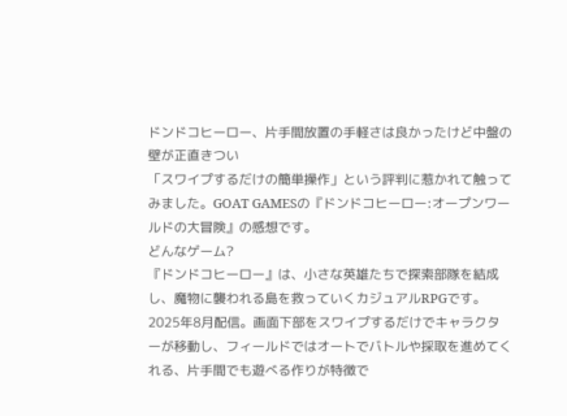ドンドコヒーロー、片手間放置の手軽さは良かったけど中盤の壁が正直きつい
「スワイプするだけの簡単操作」という評判に惹かれて触ってみました。GOAT GAMESの『ドンドコヒーロー:オープンワールドの大冒険』の感想です。
どんなゲーム?
『ドンドコヒーロー』は、小さな英雄たちで探索部隊を結成し、魔物に襲われる島を救っていくカジュアルRPGです。2025年8月配信。画面下部をスワイプするだけでキャラクターが移動し、フィールドではオートでバトルや採取を進めてくれる、片手間でも遊べる作りが特徴で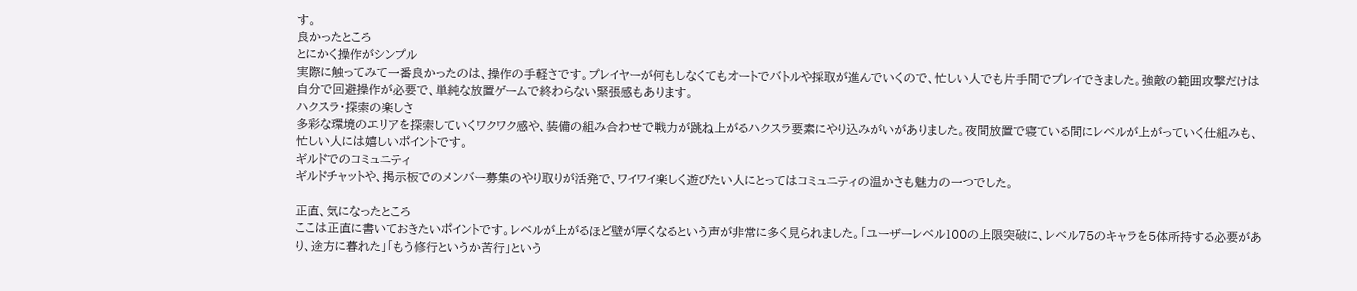す。
良かったところ
とにかく操作がシンプル
実際に触ってみて一番良かったのは、操作の手軽さです。プレイヤーが何もしなくてもオートでバトルや採取が進んでいくので、忙しい人でも片手間でプレイできました。強敵の範囲攻撃だけは自分で回避操作が必要で、単純な放置ゲームで終わらない緊張感もあります。
ハクスラ・探索の楽しさ
多彩な環境のエリアを探索していくワクワク感や、装備の組み合わせで戦力が跳ね上がるハクスラ要素にやり込みがいがありました。夜間放置で寝ている間にレベルが上がっていく仕組みも、忙しい人には嬉しいポイントです。
ギルドでのコミュニティ
ギルドチャットや、掲示板でのメンバー募集のやり取りが活発で、ワイワイ楽しく遊びたい人にとってはコミュニティの温かさも魅力の一つでした。

正直、気になったところ
ここは正直に書いておきたいポイントです。レベルが上がるほど壁が厚くなるという声が非常に多く見られました。「ユーザーレベル100の上限突破に、レベル75のキャラを5体所持する必要があり、途方に暮れた」「もう修行というか苦行」という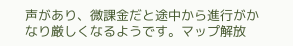声があり、微課金だと途中から進行がかなり厳しくなるようです。マップ解放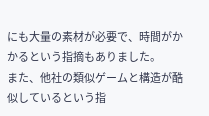にも大量の素材が必要で、時間がかかるという指摘もありました。
また、他社の類似ゲームと構造が酷似しているという指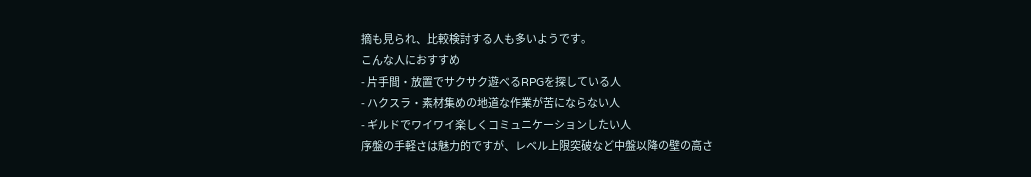摘も見られ、比較検討する人も多いようです。
こんな人におすすめ
- 片手間・放置でサクサク遊べるRPGを探している人
- ハクスラ・素材集めの地道な作業が苦にならない人
- ギルドでワイワイ楽しくコミュニケーションしたい人
序盤の手軽さは魅力的ですが、レベル上限突破など中盤以降の壁の高さ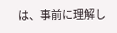は、事前に理解し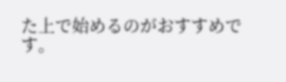た上で始めるのがおすすめです。